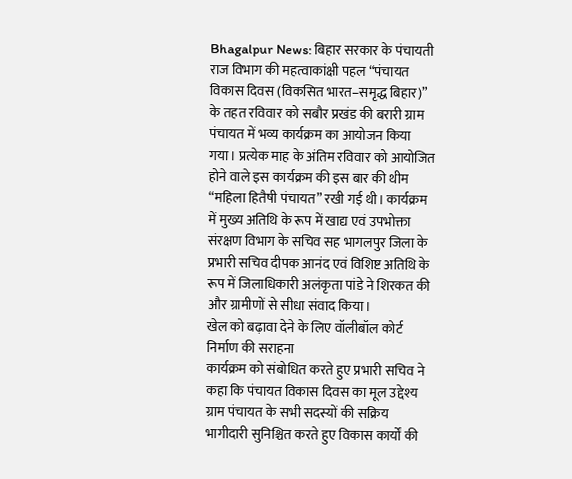Bhagalpur News: बिहार सरकार के पंचायती राज विभाग की महत्वाकांक्षी पहल “पंचायत विकास दिवस (विकसित भारत–समृद्ध बिहार)” के तहत रविवार को सबौर प्रखंड की बरारी ग्राम पंचायत में भव्य कार्यक्रम का आयोजन किया गया। प्रत्येक माह के अंतिम रविवार को आयोजित होने वाले इस कार्यक्रम की इस बार की थीम “महिला हितैषी पंचायत” रखी गई थी। कार्यक्रम में मुख्य अतिथि के रूप में खाद्य एवं उपभोक्ता संरक्षण विभाग के सचिव सह भागलपुर जिला के प्रभारी सचिव दीपक आनंद एवं विशिष्ट अतिथि के रूप में जिलाधिकारी अलंकृता पांडे ने शिरकत की और ग्रामीणों से सीधा संवाद किया।
खेल को बढ़ावा देने के लिए वॉलीबॉल कोर्ट निर्माण की सराहना
कार्यक्रम को संबोधित करते हुए प्रभारी सचिव ने कहा कि पंचायत विकास दिवस का मूल उद्देश्य ग्राम पंचायत के सभी सदस्यों की सक्रिय भागीदारी सुनिश्चित करते हुए विकास कार्यों की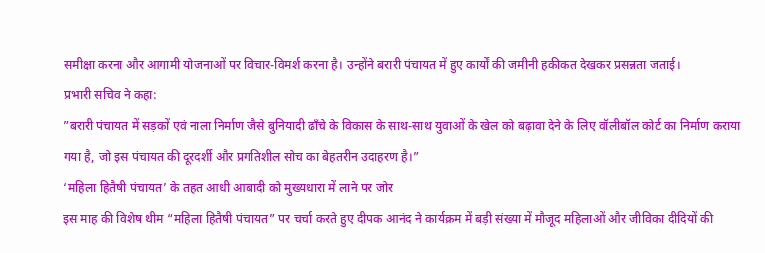समीक्षा करना और आगामी योजनाओं पर विचार-विमर्श करना है। उन्होंने बरारी पंचायत में हुए कार्यों की जमीनी हकीकत देखकर प्रसन्नता जताई।
प्रभारी सचिव ने कहा:
”बरारी पंचायत में सड़कों एवं नाला निर्माण जैसे बुनियादी ढाँचे के विकास के साथ-साथ युवाओं के खेल को बढ़ावा देने के लिए वॉलीबॉल कोर्ट का निर्माण कराया गया है, जो इस पंचायत की दूरदर्शी और प्रगतिशील सोच का बेहतरीन उदाहरण है।”
‘महिला हितैषी पंचायत’ के तहत आधी आबादी को मुख्यधारा में लाने पर जोर
इस माह की विशेष थीम “महिला हितैषी पंचायत” पर चर्चा करते हुए दीपक आनंद ने कार्यक्रम में बड़ी संख्या में मौजूद महिलाओं और जीविका दीदियों की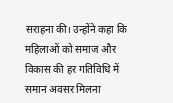सराहना की। उन्होंने कहा कि महिलाओं को समाज और विकास की हर गतिविधि में समान अवसर मिलना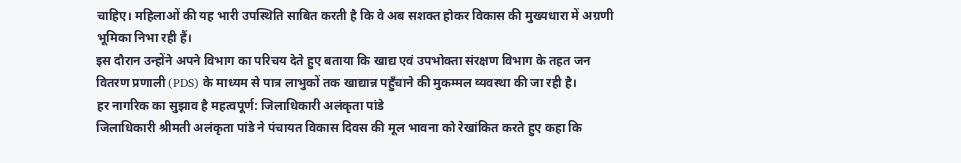चाहिए। महिलाओं की यह भारी उपस्थिति साबित करती है कि वे अब सशक्त होकर विकास की मुख्यधारा में अग्रणी भूमिका निभा रही हैं।
इस दौरान उन्होंने अपने विभाग का परिचय देते हुए बताया कि खाद्य एवं उपभोक्ता संरक्षण विभाग के तहत जन वितरण प्रणाली (PDS) के माध्यम से पात्र लाभुकों तक खाद्यान्न पहुँचाने की मुकम्मल व्यवस्था की जा रही है।
हर नागरिक का सुझाव है महत्वपूर्ण: जिलाधिकारी अलंकृता पांडे
जिलाधिकारी श्रीमती अलंकृता पांडे ने पंचायत विकास दिवस की मूल भावना को रेखांकित करते हुए कहा कि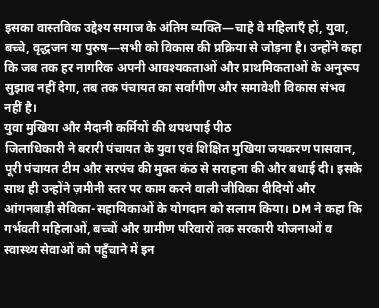इसका वास्तविक उद्देश्य समाज के अंतिम व्यक्ति—चाहे वे महिलाएँ हों, युवा, बच्चे, वृद्धजन या पुरुष—सभी को विकास की प्रक्रिया से जोड़ना है। उन्होंने कहा कि जब तक हर नागरिक अपनी आवश्यकताओं और प्राथमिकताओं के अनुरूप सुझाव नहीं देगा, तब तक पंचायत का सर्वांगीण और समावेशी विकास संभव नहीं है।
युवा मुखिया और मैदानी कर्मियों की थपथपाई पीठ
जिलाधिकारी ने बरारी पंचायत के युवा एवं शिक्षित मुखिया जयकरण पासवान, पूरी पंचायत टीम और सरपंच की मुक्त कंठ से सराहना की और बधाई दी। इसके साथ ही उन्होंने ज़मीनी स्तर पर काम करने वाली जीविका दीदियों और आंगनबाड़ी सेविका-सहायिकाओं के योगदान को सलाम किया। DM ने कहा कि गर्भवती महिलाओं, बच्चों और ग्रामीण परिवारों तक सरकारी योजनाओं व स्वास्थ्य सेवाओं को पहुँचाने में इन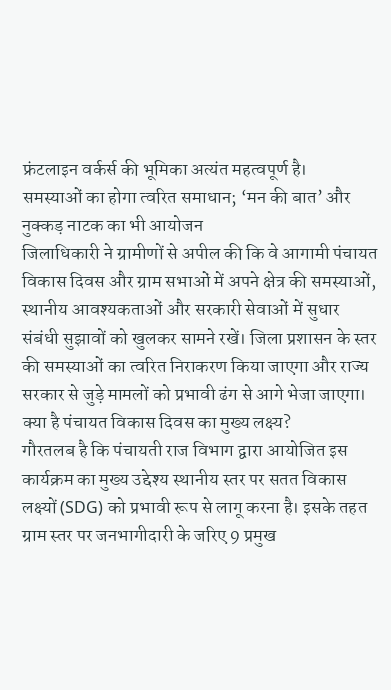फ्रंटलाइन वर्कर्स की भूमिका अत्यंत महत्वपूर्ण है।
समस्याओं का होगा त्वरित समाधान; ‘मन की बात’ और नुक्कड़ नाटक का भी आयोजन
जिलाधिकारी ने ग्रामीणों से अपील की कि वे आगामी पंचायत विकास दिवस और ग्राम सभाओं में अपने क्षेत्र की समस्याओं, स्थानीय आवश्यकताओं और सरकारी सेवाओं में सुधार संबंधी सुझावों को खुलकर सामने रखें। जिला प्रशासन के स्तर की समस्याओं का त्वरित निराकरण किया जाएगा और राज्य सरकार से जुड़े मामलों को प्रभावी ढंग से आगे भेजा जाएगा।
क्या है पंचायत विकास दिवस का मुख्य लक्ष्य?
गौरतलब है कि पंचायती राज विभाग द्वारा आयोजित इस कार्यक्रम का मुख्य उद्देश्य स्थानीय स्तर पर सतत विकास लक्ष्यों (SDG) को प्रभावी रूप से लागू करना है। इसके तहत ग्राम स्तर पर जनभागीदारी के जरिए 9 प्रमुख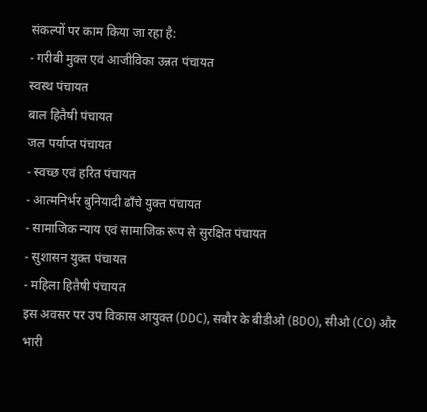संकल्पों पर काम किया जा रहा है:
- गरीबी मुक्त एवं आजीविका उन्नत पंचायत
स्वस्थ पंचायत
बाल हितैषी पंचायत
जल पर्याप्त पंचायत
- स्वच्छ एवं हरित पंचायत
- आत्मनिर्भर बुनियादी ढाँचे युक्त पंचायत
- सामाजिक न्याय एवं सामाजिक रूप से सुरक्षित पंचायत
- सुशासन युक्त पंचायत
- महिला हितैषी पंचायत
इस अवसर पर उप विकास आयुक्त (DDC), सबौर के बीडीओ (BDO), सीओ (CO) और भारी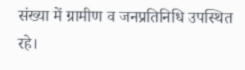संख्या में ग्रामीण व जनप्रतिनिधि उपस्थित रहे।